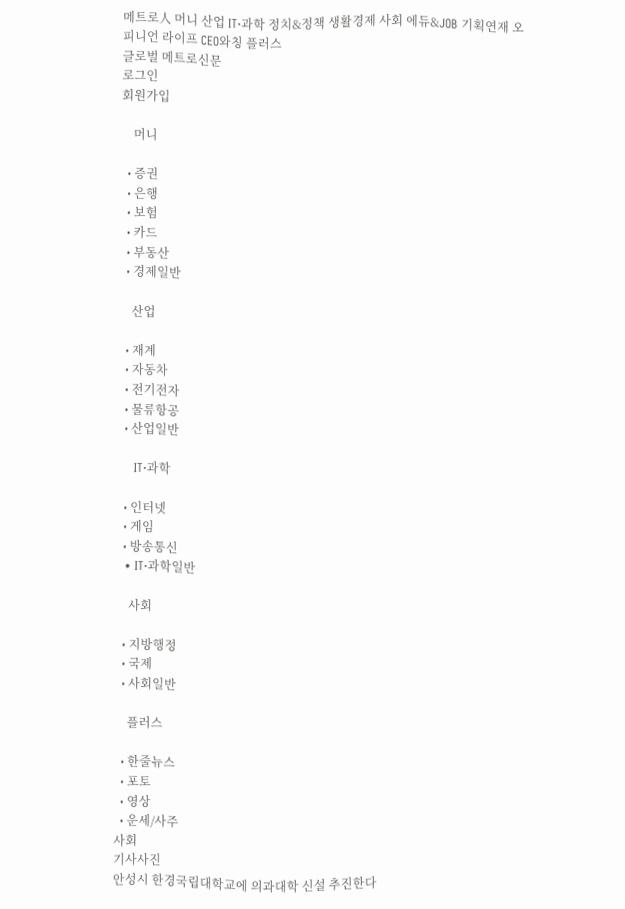메트로人 머니 산업 IT·과학 정치&정책 생활경제 사회 에듀&JOB 기획연재 오피니언 라이프 CEO와칭 플러스
글로벌 메트로신문
로그인
회원가입

    머니

  • 증권
  • 은행
  • 보험
  • 카드
  • 부동산
  • 경제일반

    산업

  • 재계
  • 자동차
  • 전기전자
  • 물류항공
  • 산업일반

    IT·과학

  • 인터넷
  • 게임
  • 방송통신
  • IT·과학일반

    사회

  • 지방행정
  • 국제
  • 사회일반

    플러스

  • 한줄뉴스
  • 포토
  • 영상
  • 운세/사주
사회
기사사진
안성시 한경국립대학교에 의과대학 신설 추진한다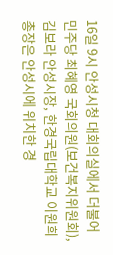16일 9시 안성시청 대회의실에서 더불어민주당 최혜영 국회의원(보건복지위원회), 김보라 안성시장, 한경국립대학교 이원희 총장은 안성시에 위치한 경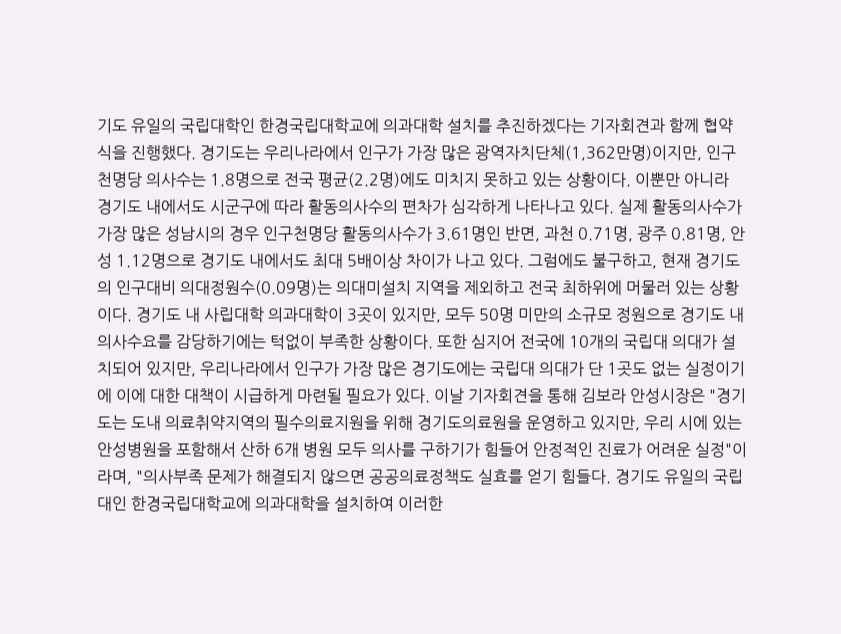기도 유일의 국립대학인 한경국립대학교에 의과대학 설치를 추진하겠다는 기자회견과 함께 협약식을 진행했다. 경기도는 우리나라에서 인구가 가장 많은 광역자치단체(1,362만명)이지만, 인구천명당 의사수는 1.8명으로 전국 평균(2.2명)에도 미치지 못하고 있는 상황이다. 이뿐만 아니라 경기도 내에서도 시군구에 따라 활동의사수의 편차가 심각하게 나타나고 있다. 실제 활동의사수가 가장 많은 성남시의 경우 인구천명당 활동의사수가 3.61명인 반면, 과천 0.71명, 광주 0.81명, 안성 1.12명으로 경기도 내에서도 최대 5배이상 차이가 나고 있다. 그럼에도 불구하고, 현재 경기도의 인구대비 의대정원수(0.09명)는 의대미설치 지역을 제외하고 전국 최하위에 머물러 있는 상황이다. 경기도 내 사립대학 의과대학이 3곳이 있지만, 모두 50명 미만의 소규모 정원으로 경기도 내 의사수요를 감당하기에는 턱없이 부족한 상황이다. 또한 심지어 전국에 10개의 국립대 의대가 설치되어 있지만, 우리나라에서 인구가 가장 많은 경기도에는 국립대 의대가 단 1곳도 없는 실정이기에 이에 대한 대책이 시급하게 마련될 필요가 있다. 이날 기자회견을 통해 김보라 안성시장은 "경기도는 도내 의료취약지역의 필수의료지원을 위해 경기도의료원을 운영하고 있지만, 우리 시에 있는 안성병원을 포함해서 산하 6개 병원 모두 의사를 구하기가 힘들어 안정적인 진료가 어려운 실정"이라며, "의사부족 문제가 해결되지 않으면 공공의료정책도 실효를 얻기 힘들다. 경기도 유일의 국립대인 한경국립대학교에 의과대학을 설치하여 이러한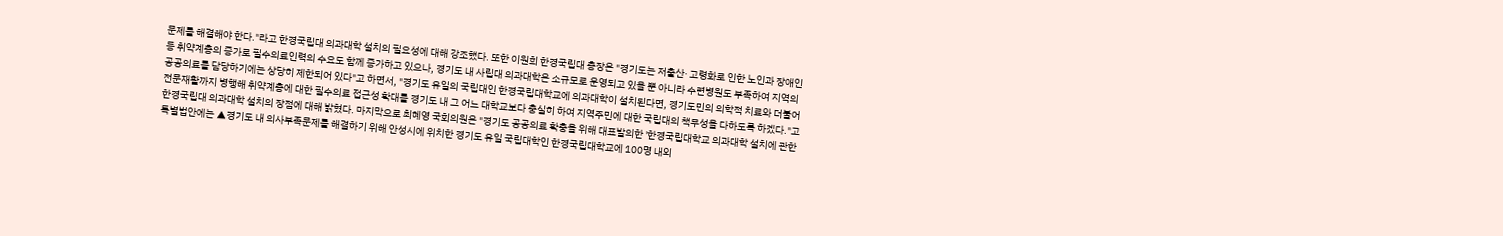문제를 해결해야 한다."라고 한경국립대 의과대학 설치의 필요성에 대해 강조했다. 또한 이원희 한경국립대 총장은 "경기도는 저출산· 고령화로 인한 노인과 장애인 등 취약계층의 증가로 필수의료인력의 수요도 함께 증가하고 있으나, 경기도 내 사립대 의과대학은 소규모로 운영되고 있을 뿐 아니라 수련병원도 부족하여 지역의 공공의료를 담당하기에는 상당히 제한되어 있다"고 하면서, "경기도 유일의 국립대인 한경국립대학교에 의과대학이 설치된다면, 경기도민의 의학적 치료와 더불어 전문재활까지 병행해 취약계층에 대한 필수의료 접근성 확대를 경기도 내 그 어느 대학교보다 충실히 하여 지역주민에 대한 국립대의 책무성을 다하도록 하겠다."고 한경국립대 의과대학 설치의 장점에 대해 밝혔다. 마지막으로 최혜영 국회의원은 "경기도 공공의료 확충을 위해 대표발의한 '한경국립대학교 의과대학 설치에 관한 특별법안에는 ▲경기도 내 의사부족문제를 해결하기 위해 안성시에 위치한 경기도 유일 국립대학인 한경국립대학교에 100명 내외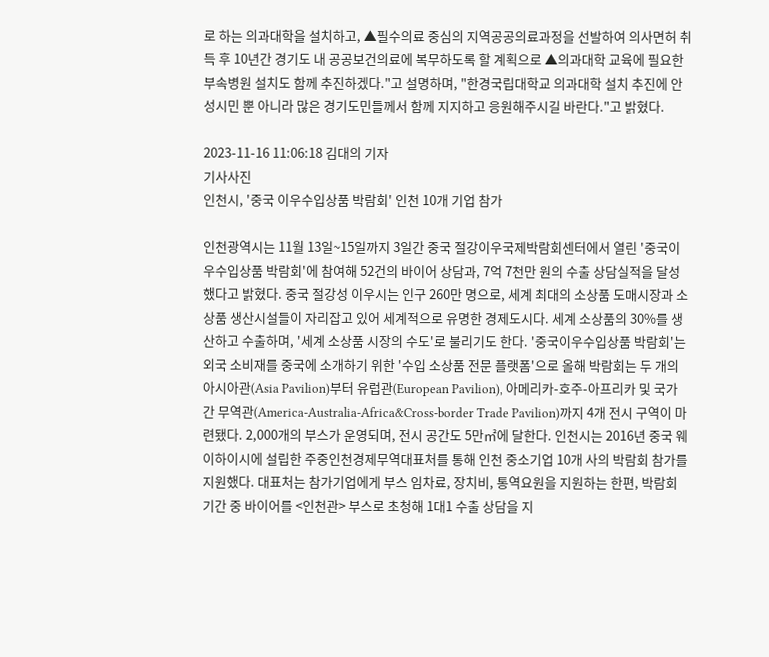로 하는 의과대학을 설치하고, ▲필수의료 중심의 지역공공의료과정을 선발하여 의사면허 취득 후 10년간 경기도 내 공공보건의료에 복무하도록 할 계획으로 ▲의과대학 교육에 필요한 부속병원 설치도 함께 추진하겠다."고 설명하며, "한경국립대학교 의과대학 설치 추진에 안성시민 뿐 아니라 많은 경기도민들께서 함께 지지하고 응원해주시길 바란다."고 밝혔다.

2023-11-16 11:06:18 김대의 기자
기사사진
인천시, '중국 이우수입상품 박람회' 인천 10개 기업 참가

인천광역시는 11월 13일~15일까지 3일간 중국 절강이우국제박람회센터에서 열린 '중국이우수입상품 박람회'에 참여해 52건의 바이어 상담과, 7억 7천만 원의 수출 상담실적을 달성했다고 밝혔다. 중국 절강성 이우시는 인구 260만 명으로, 세계 최대의 소상품 도매시장과 소상품 생산시설들이 자리잡고 있어 세계적으로 유명한 경제도시다. 세계 소상품의 30%를 생산하고 수출하며, '세계 소상품 시장의 수도'로 불리기도 한다. '중국이우수입상품 박람회'는 외국 소비재를 중국에 소개하기 위한 '수입 소상품 전문 플랫폼'으로 올해 박람회는 두 개의 아시아관(Asia Pavilion)부터 유럽관(European Pavilion), 아메리카-호주-아프리카 및 국가 간 무역관(America-Australia-Africa&Cross-border Trade Pavilion)까지 4개 전시 구역이 마련됐다. 2,000개의 부스가 운영되며, 전시 공간도 5만㎡에 달한다. 인천시는 2016년 중국 웨이하이시에 설립한 주중인천경제무역대표처를 통해 인천 중소기업 10개 사의 박람회 참가를 지원했다. 대표처는 참가기업에게 부스 임차료, 장치비, 통역요원을 지원하는 한편, 박람회 기간 중 바이어를 <인천관> 부스로 초청해 1대1 수출 상담을 지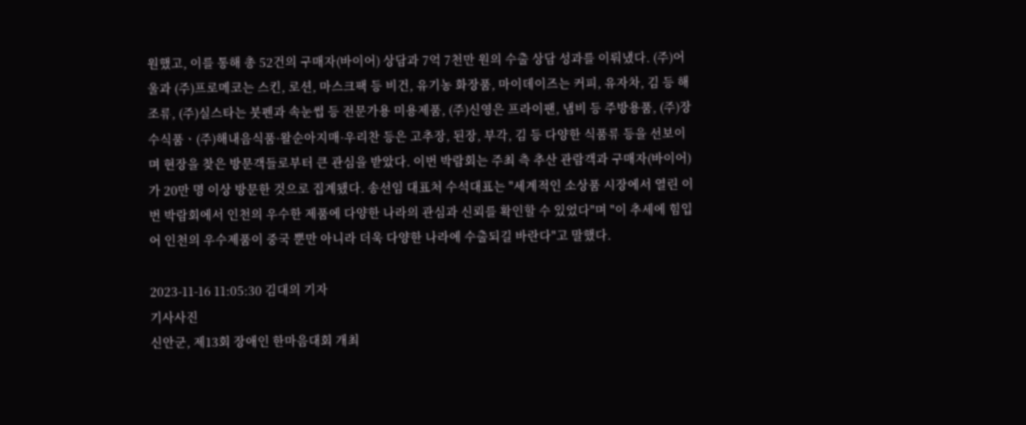원했고, 이를 통해 총 52건의 구매자(바이어) 상담과 7억 7천만 원의 수출 상담 성과를 이뤄냈다. (주)어울과 (주)프로메코는 스킨, 로션, 마스크팩 등 비건, 유기농 화장품, 마이데이즈는 커피, 유자차, 김 등 해조류, (주)실스타는 붓펜과 속눈썹 등 전문가용 미용제품, (주)신영은 프라이팬, 냄비 등 주방용품, (주)장수식품ㆍ(주)해내음식품·왈순아지매·우리찬 등은 고추장, 된장, 부각, 김 등 다양한 식품류 등을 선보이며 현장을 찾은 방문객들로부터 큰 관심을 받았다. 이번 박람회는 주최 측 추산 관람객과 구매자(바이어)가 20만 명 이상 방문한 것으로 집계됐다. 송선임 대표처 수석대표는 "세계적인 소상품 시장에서 열린 이번 박람회에서 인천의 우수한 제품에 다양한 나라의 관심과 신뢰를 확인할 수 있었다"며 "이 추세에 힘입어 인천의 우수제품이 중국 뿐만 아니라 더욱 다양한 나라에 수출되길 바란다"고 말했다.

2023-11-16 11:05:30 김대의 기자
기사사진
신안군, 제13회 장애인 한마음대회 개최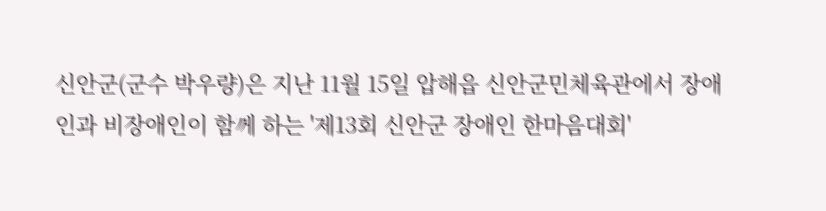신안군(군수 박우량)은 지난 11월 15일 압해읍 신안군민체육관에서 장애인과 비장애인이 함께 하는 '제13회 신안군 장애인 한마음대회'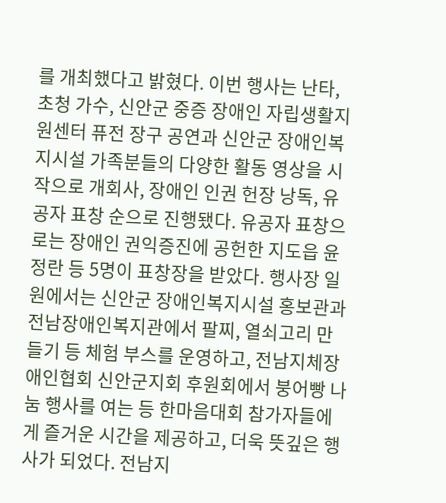를 개최했다고 밝혔다. 이번 행사는 난타, 초청 가수, 신안군 중증 장애인 자립생활지원센터 퓨전 장구 공연과 신안군 장애인복지시설 가족분들의 다양한 활동 영상을 시작으로 개회사, 장애인 인권 헌장 낭독, 유공자 표창 순으로 진행됐다. 유공자 표창으로는 장애인 권익증진에 공헌한 지도읍 윤정란 등 5명이 표창장을 받았다. 행사장 일원에서는 신안군 장애인복지시설 홍보관과 전남장애인복지관에서 팔찌, 열쇠고리 만들기 등 체험 부스를 운영하고, 전남지체장애인협회 신안군지회 후원회에서 붕어빵 나눔 행사를 여는 등 한마음대회 참가자들에게 즐거운 시간을 제공하고, 더욱 뜻깊은 행사가 되었다. 전남지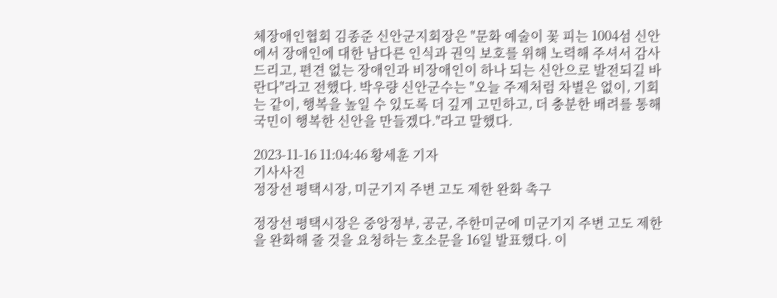체장애인협회 김종준 신안군지회장은 "문화 예술이 꽃 피는 1004섬 신안에서 장애인에 대한 남다른 인식과 권익 보호를 위해 노력해 주셔서 감사드리고, 편견 없는 장애인과 비장애인이 하나 되는 신안으로 발전되길 바란다"라고 전했다. 박우량 신안군수는 "오늘 주제처럼 차별은 없이, 기회는 같이, 행복을 높일 수 있도록 더 깊게 고민하고, 더 충분한 배려를 통해 국민이 행복한 신안을 만들겠다."라고 말했다.

2023-11-16 11:04:46 황세훈 기자
기사사진
정장선 평택시장, 미군기지 주변 고도 제한 완화 촉구

정장선 평택시장은 중앙정부, 공군, 주한미군에 미군기지 주변 고도 제한을 완화해 줄 것을 요청하는 호소문을 16일 발표했다. 이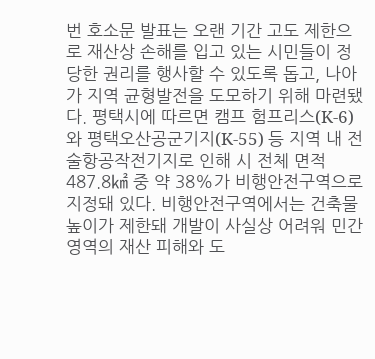번 호소문 발표는 오랜 기간 고도 제한으로 재산상 손해를 입고 있는 시민들이 정당한 권리를 행사할 수 있도록 돕고, 나아가 지역 균형발전을 도모하기 위해 마련됐다. 평택시에 따르면 캠프 험프리스(K-6)와 평택오산공군기지(K-55) 등 지역 내 전술항공작전기지로 인해 시 전체 면적 487.8㎢ 중 약 38%가 비행안전구역으로 지정돼 있다. 비행안전구역에서는 건축물 높이가 제한돼 개발이 사실상 어려워 민간 영역의 재산 피해와 도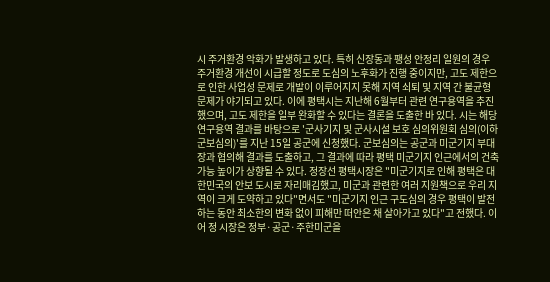시 주거환경 악화가 발생하고 있다. 특히 신장동과 팽성 안정리 일원의 경우 주거환경 개선이 시급할 정도로 도심의 노후화가 진행 중이지만, 고도 제한으로 인한 사업성 문제로 개발이 이루어지지 못해 지역 쇠퇴 및 지역 간 불균형 문제가 야기되고 있다. 이에 평택시는 지난해 6월부터 관련 연구용역을 추진했으며, 고도 제한을 일부 완화할 수 있다는 결론을 도출한 바 있다. 시는 해당 연구용역 결과를 바탕으로 '군사기지 및 군사시설 보호 심의위원회 심의(이하 군보심의)'를 지난 15일 공군에 신청했다. 군보심의는 공군과 미군기지 부대장과 협의해 결과를 도출하고, 그 결과에 따라 평택 미군기지 인근에서의 건축 가능 높이가 상향될 수 있다. 정장선 평택시장은 "미군기지로 인해 평택은 대한민국의 안보 도시로 자리매김했고, 미군과 관련한 여러 지원책으로 우리 지역이 크게 도약하고 있다"면서도 "미군기지 인근 구도심의 경우 평택이 발전하는 동안 최소한의 변화 없이 피해만 떠안은 채 살아가고 있다"고 전했다. 이어 정 시장은 정부·공군·주한미군을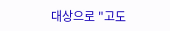대상으로 "고도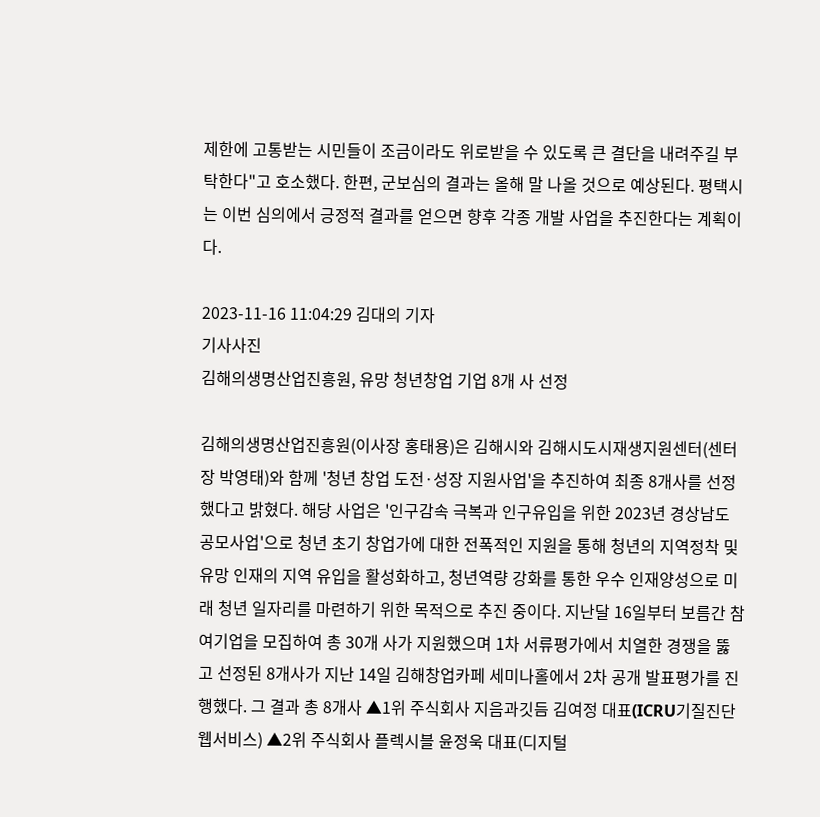제한에 고통받는 시민들이 조금이라도 위로받을 수 있도록 큰 결단을 내려주길 부탁한다"고 호소했다. 한편, 군보심의 결과는 올해 말 나올 것으로 예상된다. 평택시는 이번 심의에서 긍정적 결과를 얻으면 향후 각종 개발 사업을 추진한다는 계획이다.

2023-11-16 11:04:29 김대의 기자
기사사진
김해의생명산업진흥원, 유망 청년창업 기업 8개 사 선정

김해의생명산업진흥원(이사장 홍태용)은 김해시와 김해시도시재생지원센터(센터장 박영태)와 함께 '청년 창업 도전·성장 지원사업'을 추진하여 최종 8개사를 선정했다고 밝혔다. 해당 사업은 '인구감속 극복과 인구유입을 위한 2023년 경상남도 공모사업'으로 청년 초기 창업가에 대한 전폭적인 지원을 통해 청년의 지역정착 및 유망 인재의 지역 유입을 활성화하고, 청년역량 강화를 통한 우수 인재양성으로 미래 청년 일자리를 마련하기 위한 목적으로 추진 중이다. 지난달 16일부터 보름간 참여기업을 모집하여 총 30개 사가 지원했으며 1차 서류평가에서 치열한 경쟁을 뚫고 선정된 8개사가 지난 14일 김해창업카페 세미나홀에서 2차 공개 발표평가를 진행했다. 그 결과 총 8개사 ▲1위 주식회사 지음과깃듬 김여정 대표(ICRU기질진단 웹서비스) ▲2위 주식회사 플렉시블 윤정욱 대표(디지털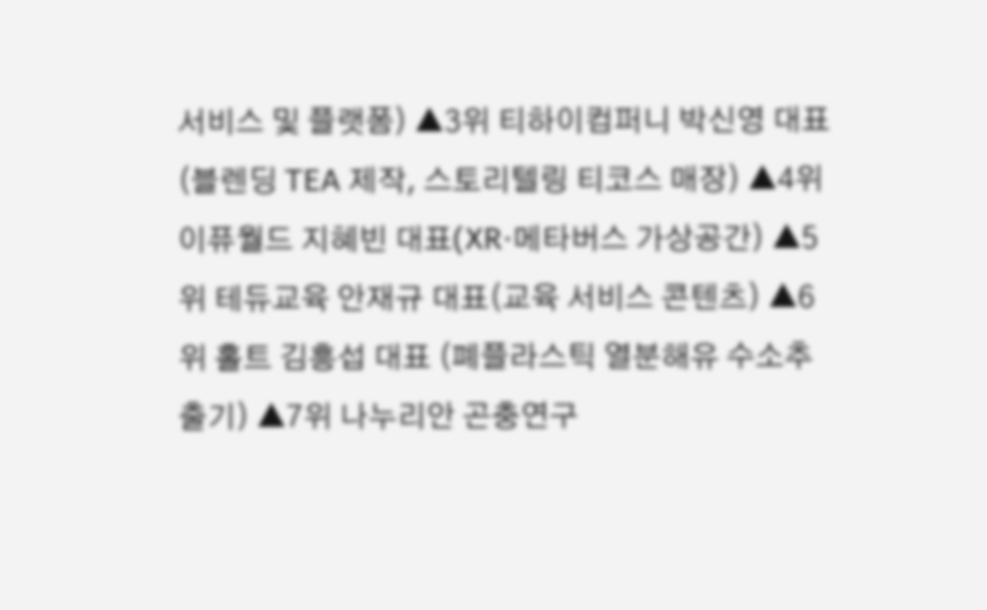서비스 및 플랫폼) ▲3위 티하이컴퍼니 박신영 대표(블렌딩 TEA 제작, 스토리텔링 티코스 매장) ▲4위 이퓨월드 지혜빈 대표(XR·메타버스 가상공간) ▲5위 테듀교육 안재규 대표(교육 서비스 콘텐츠) ▲6위 홀트 김흥섭 대표 (폐플라스틱 열분해유 수소추출기) ▲7위 나누리안 곤충연구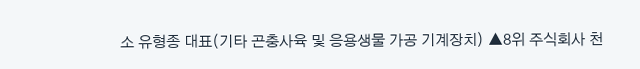소 유형종 대표(기타 곤충사육 및 응용생물 가공 기계장치) ▲8위 주식회사 천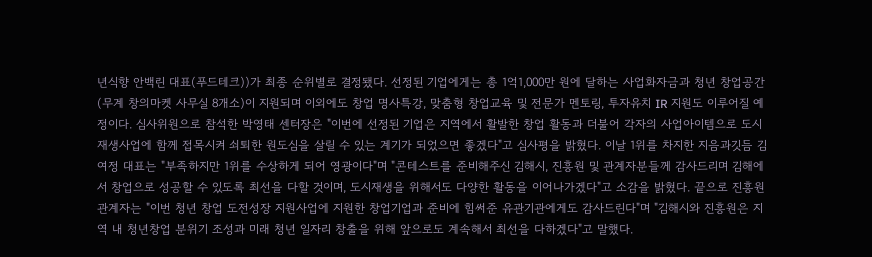년식향 안백린 대표(푸드테크))가 최종 순위별로 결정됐다. 선정된 기업에게는 총 1억1,000만 원에 달하는 사업화자금과 청년 창업공간(무계 창의마켓 사무실 8개소)이 지원되며 이외에도 창업 명사특강, 맞춤형 창업교육 및 전문가 멘토링, 투자유치 IR 지원도 이루어질 예정이다. 심사위원으로 참석한 박영태 센터장은 "이번에 선정된 기업은 지역에서 활발한 창업 활동과 더불어 각자의 사업아이템으로 도시재생사업에 함께 접목시켜 쇠퇴한 원도심을 살릴 수 있는 계기가 되었으면 좋겠다"고 심사평을 밝혔다. 이날 1위를 차지한 지음과깃듬 김여정 대표는 "부족하지만 1위를 수상하게 되어 영광이다"며 "콘테스트를 준비해주신 김해시, 진흥원 및 관계자분들께 감사드리며 김해에서 창업으로 성공할 수 있도록 최선을 다할 것이며, 도시재생을 위해서도 다양한 활동을 이어나가겠다"고 소감을 밝혔다. 끝으로 진흥원 관계자는 "이번 청년 창업 도전성장 지원사업에 지원한 창업기업과 준비에 힘써준 유관기관에게도 감사드린다"며 "김해시와 진흥원은 지역 내 청년창업 분위기 조성과 미래 청년 일자리 창출을 위해 앞으로도 계속해서 최선을 다하겠다"고 말했다.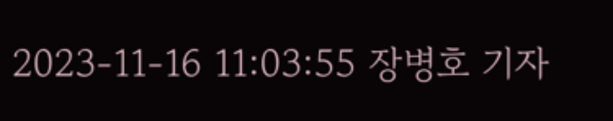2023-11-16 11:03:55 장병호 기자